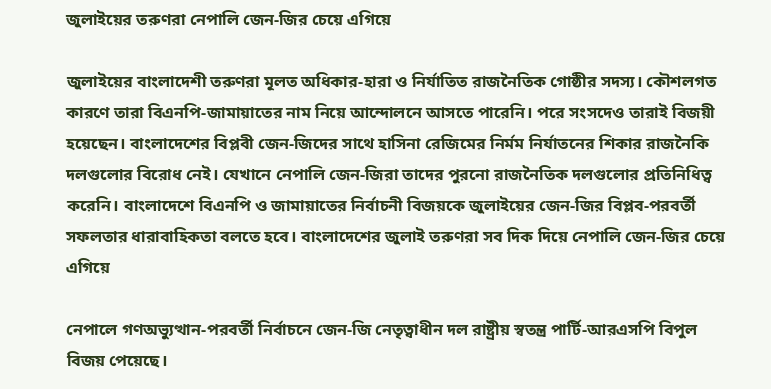জুলাইয়ের তরুণরা নেপালি জেন-জির চেয়ে এগিয়ে

জুলাইয়ের বাংলাদেশী তরুণরা মূলত অধিকার-হারা ও নির্যাতিত রাজনৈতিক গোষ্ঠীর সদস্য। কৌশলগত কারণে তারা বিএনপি-জামায়াতের নাম নিয়ে আন্দোলনে আসতে পারেনি। পরে সংসদেও তারাই বিজয়ী হয়েছেন। বাংলাদেশের বিপ্লবী জেন-জিদের সাথে হাসিনা রেজিমের নির্মম নির্যাতনের শিকার রাজনৈকি দলগুলোর বিরোধ নেই। যেখানে নেপালি জেন-জিরা তাদের পুরনো রাজনৈতিক দলগুলোর প্রতিনিধিত্ব করেনি। বাংলাদেশে বিএনপি ও জামায়াতের নির্বাচনী বিজয়কে জুলাইয়ের জেন-জির বিপ্লব-পরবর্তী সফলতার ধারাবাহিকতা বলতে হবে। বাংলাদেশের জুলাই তরুণরা সব দিক দিয়ে নেপালি জেন-জির চেয়ে এগিয়ে

নেপালে গণঅভ্যুত্থান-পরবর্তী নির্বাচনে জেন-জি নেতৃত্বাধীন দল রাষ্ট্রীয় স্বতন্ত্র পার্টি-আরএসপি বিপুল বিজয় পেয়েছে।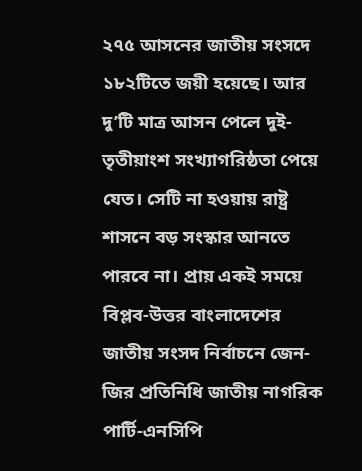২৭৫ আসনের জাতীয় সংসদে ১৮২টিতে জয়ী হয়েছে। আর দু’টি মাত্র আসন পেলে দুই-তৃতীয়াংশ সংখ্যাগরিষ্ঠতা পেয়ে যেত। সেটি না হওয়ায় রাষ্ট্র শাসনে বড় সংস্কার আনতে পারবে না। প্রায় একই সময়ে বিপ্লব-উত্তর বাংলাদেশের জাতীয় সংসদ নির্বাচনে জেন-জির প্রতিনিধি জাতীয় নাগরিক পার্টি-এনসিপি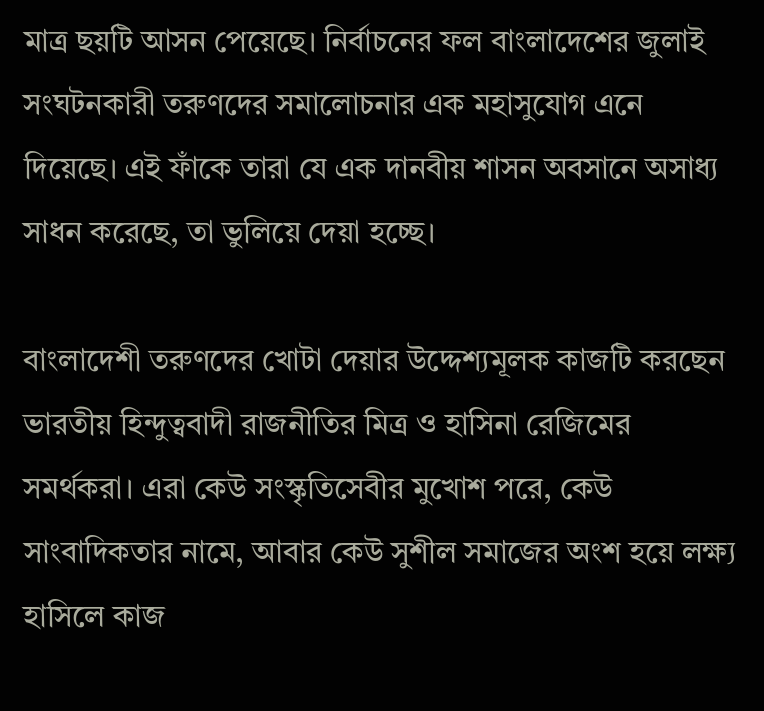মাত্র ছয়টি আসন পেয়েছে। নির্বাচনের ফল বাংলাদেশের জুলাই সংঘটনকারী তরুণদের সমালোচনার এক মহাসুযোগ এনে দিয়েছে। এই ফাঁকে তারা যে এক দানবীয় শাসন অবসানে অসাধ্য সাধন করেছে, তা ভুলিয়ে দেয়া হচ্ছে।

বাংলাদেশী তরুণদের খোটা দেয়ার উদ্দেশ্যমূলক কাজটি করছেন ভারতীয় হিন্দুত্ববাদী রাজনীতির মিত্র ও হাসিনা রেজিমের সমর্থকরা। এরা কেউ সংস্কৃতিসেবীর মুখোশ পরে, কেউ সাংবাদিকতার নামে, আবার কেউ সুশীল সমাজের অংশ হয়ে লক্ষ্য হাসিলে কাজ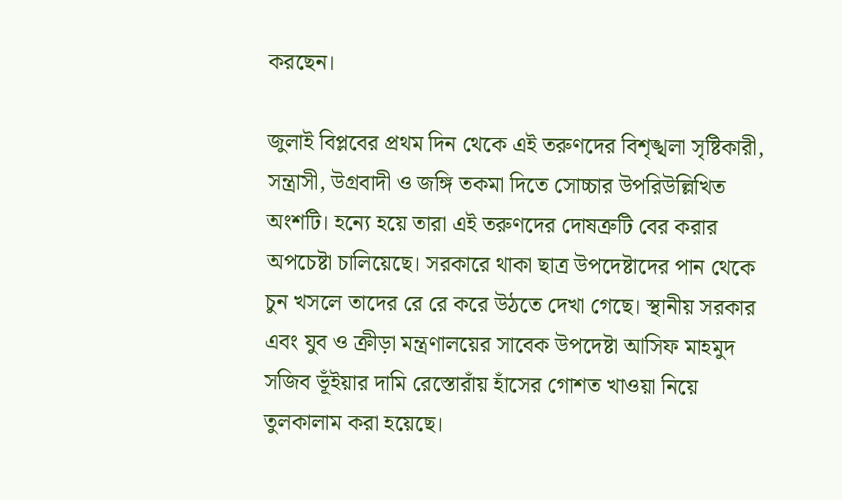করছেন।

জুলাই বিপ্লবের প্রথম দিন থেকে এই তরুণদের বিশৃঙ্খলা সৃষ্টিকারী, সন্ত্রাসী, উগ্রবাদী ও জঙ্গি তকমা দিতে সোচ্চার উপরিউল্লিখিত অংশটি। হন্যে হয়ে তারা এই তরুণদের দোষত্রুটি বের করার অপচেষ্টা চালিয়েছে। সরকারে থাকা ছাত্র উপদেষ্টাদের পান থেকে চুন খসলে তাদের রে রে করে উঠতে দেখা গেছে। স্থানীয় সরকার এবং যুব ও ক্রীড়া মন্ত্রণালয়ের সাবেক উপদেষ্টা আসিফ মাহমুদ সজিব ভূঁইয়ার দামি রেস্তোরাঁয় হাঁসের গোশত খাওয়া নিয়ে তুলকালাম করা হয়েছে।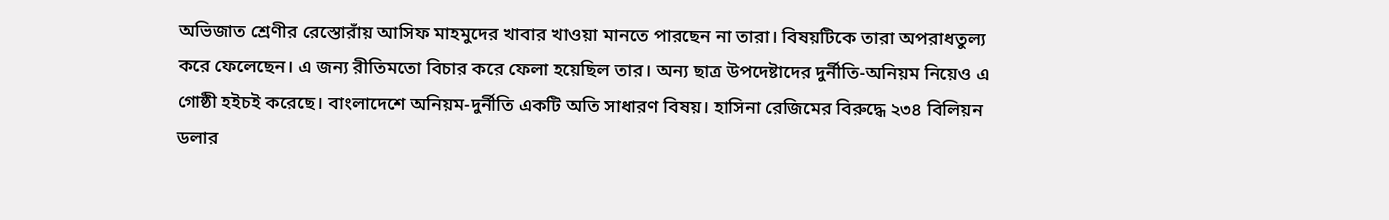অভিজাত শ্রেণীর রেস্তোরাঁয় আসিফ মাহমুদের খাবার খাওয়া মানতে পারছেন না তারা। বিষয়টিকে তারা অপরাধতুল্য করে ফেলেছেন। এ জন্য রীতিমতো বিচার করে ফেলা হয়েছিল তার। অন্য ছাত্র উপদেষ্টাদের দুর্নীতি-অনিয়ম নিয়েও এ গোষ্ঠী হইচই করেছে। বাংলাদেশে অনিয়ম-দুর্নীতি একটি অতি সাধারণ বিষয়। হাসিনা রেজিমের বিরুদ্ধে ২৩৪ বিলিয়ন ডলার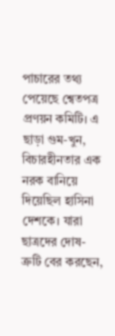পাচারের তথ্য পেয়েছে শ্বেতপত্র প্রণয়ন কমিটি। এ ছাড়া গুম-খুন, বিচারহীনতার এক নরক বানিয়ে দিয়েছিল হাসিনা দেশকে। যারা ছাত্রদের দোষ-ত্রুটি বের করছেন,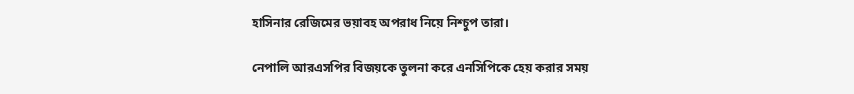হাসিনার রেজিমের ভয়াবহ অপরাধ নিয়ে নিশ্চুপ তারা।

নেপালি আরএসপির বিজয়কে তুলনা করে এনসিপিকে হেয় করার সময়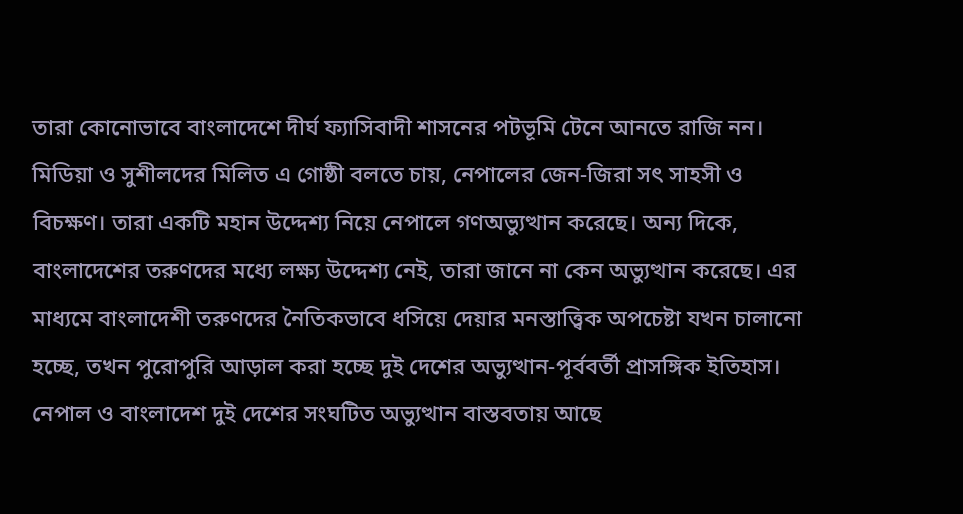তারা কোনোভাবে বাংলাদেশে দীর্ঘ ফ্যাসিবাদী শাসনের পটভূমি টেনে আনতে রাজি নন। মিডিয়া ও সুশীলদের মিলিত এ গোষ্ঠী বলতে চায়, নেপালের জেন-জিরা সৎ সাহসী ও বিচক্ষণ। তারা একটি মহান উদ্দেশ্য নিয়ে নেপালে গণঅভ্যুত্থান করেছে। অন্য দিকে, বাংলাদেশের তরুণদের মধ্যে লক্ষ্য উদ্দেশ্য নেই, তারা জানে না কেন অভ্যুত্থান করেছে। এর মাধ্যমে বাংলাদেশী তরুণদের নৈতিকভাবে ধসিয়ে দেয়ার মনস্তাত্ত্বিক অপচেষ্টা যখন চালানো হচ্ছে, তখন পুরোপুরি আড়াল করা হচ্ছে দুই দেশের অভ্যুত্থান-পূর্ববর্তী প্রাসঙ্গিক ইতিহাস। নেপাল ও বাংলাদেশ দুই দেশের সংঘটিত অভ্যুত্থান বাস্তবতায় আছে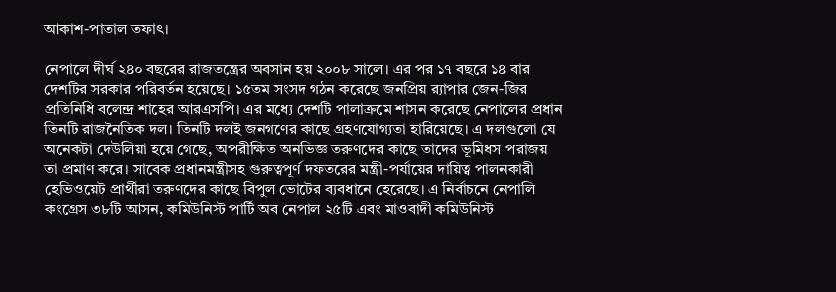আকাশ-পাতাল তফাৎ।

নেপালে দীর্ঘ ২৪০ বছরের রাজতন্ত্রের অবসান হয় ২০০৮ সালে। এর পর ১৭ বছরে ১৪ বার দেশটির সরকার পরিবর্তন হয়েছে। ১৫তম সংসদ গঠন করেছে জনপ্রিয় র‌্যাপার জেন-জির প্রতিনিধি বলেন্দ্র শাহের আরএসপি। এর মধ্যে দেশটি পালাক্রমে শাসন করেছে নেপালের প্রধান তিনটি রাজনৈতিক দল। তিনটি দলই জনগণের কাছে গ্রহণযোগ্যতা হারিয়েছে। এ দলগুলো যে অনেকটা দেউলিয়া হয়ে গেছে, অপরীক্ষিত অনভিজ্ঞ তরুণদের কাছে তাদের ভূমিধস পরাজয় তা প্রমাণ করে। সাবেক প্রধানমন্ত্রীসহ গুরুত্বপূর্ণ দফতরের মন্ত্রী-পর্যায়ের দায়িত্ব পালনকারী হেভিওয়েট প্রার্থীরা তরুণদের কাছে বিপুল ভোটের ব্যবধানে হেরেছে। এ নির্বাচনে নেপালি কংগ্রেস ৩৮টি আসন, কমিউনিস্ট পার্টি অব নেপাল ২৫টি এবং মাওবাদী কমিউনিস্ট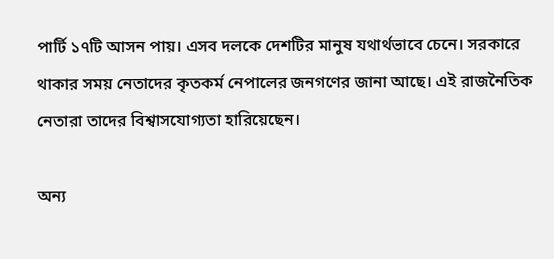পার্টি ১৭টি আসন পায়। এসব দলকে দেশটির মানুষ যথার্থভাবে চেনে। সরকারে থাকার সময় নেতাদের কৃতকর্ম নেপালের জনগণের জানা আছে। এই রাজনৈতিক নেতারা তাদের বিশ্বাসযোগ্যতা হারিয়েছেন।

অন্য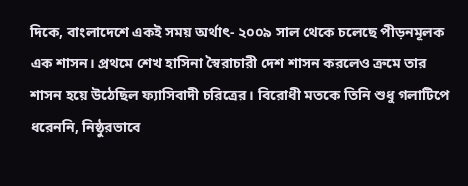দিকে, বাংলাদেশে একই সময় অর্থাৎ- ২০০৯ সাল থেকে চলেছে পীড়নমূলক এক শাসন। প্রথমে শেখ হাসিনা স্বৈরাচারী দেশ শাসন করলেও ক্রমে তার শাসন হয়ে উঠেছিল ফ্যাসিবাদী চরিত্রের। বিরোধী মতকে তিনি শুধু গলাটিপে ধরেননি, নিষ্ঠুরভাবে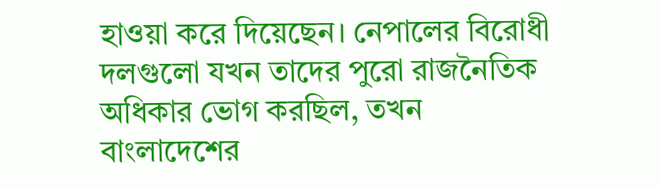হাওয়া করে দিয়েছেন। নেপালের বিরোধী দলগুলো যখন তাদের পুরো রাজনৈতিক অধিকার ভোগ করছিল, তখন বাংলাদেশের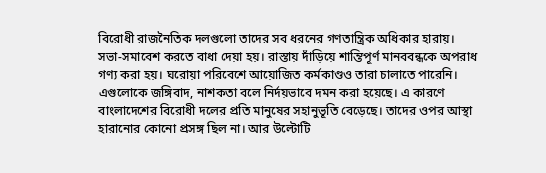বিরোধী রাজনৈতিক দলগুলো তাদের সব ধরনের গণতান্ত্রিক অধিকার হারায়। সভা-সমাবেশ করতে বাধা দেয়া হয়। রাস্তায় দাঁড়িয়ে শান্তিপূর্ণ মানববন্ধকে অপরাধ গণ্য করা হয়। ঘরোয়া পরিবেশে আয়োজিত কর্মকাণ্ডও তারা চালাতে পারেনি। এগুলোকে জঙ্গিবাদ, নাশকতা বলে নির্দয়ভাবে দমন করা হয়েছে। এ কারণে বাংলাদেশের বিরোধী দলের প্রতি মানুষের সহানুভূতি বেড়েছে। তাদের ওপর আস্থা হারানোর কোনো প্রসঙ্গ ছিল না। আর উল্টোটি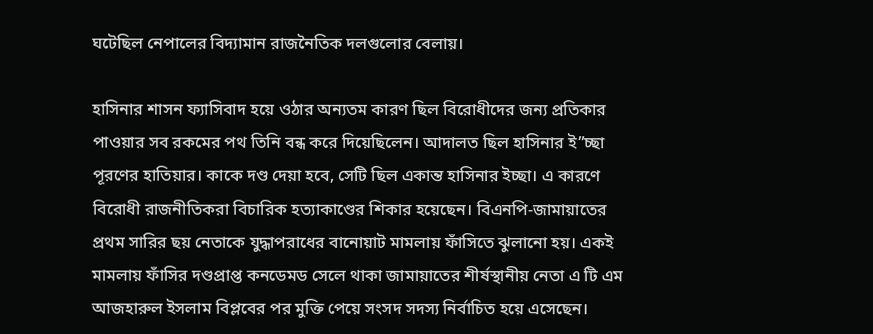ঘটেছিল নেপালের বিদ্যামান রাজনৈতিক দলগুলোর বেলায়।

হাসিনার শাসন ফ্যাসিবাদ হয়ে ওঠার অন্যতম কারণ ছিল বিরোধীদের জন্য প্রতিকার পাওয়ার সব রকমের পথ তিনি বন্ধ করে দিয়েছিলেন। আদালত ছিল হাসিনার ই”চ্ছা পূরণের হাতিয়ার। কাকে দণ্ড দেয়া হবে, সেটি ছিল একান্ত হাসিনার ইচ্ছা। এ কারণে বিরোধী রাজনীতিকরা বিচারিক হত্যাকাণ্ডের শিকার হয়েছেন। বিএনপি-জামায়াতের প্রথম সারির ছয় নেতাকে যুদ্ধাপরাধের বানোয়াট মামলায় ফাঁসিতে ঝুলানো হয়। একই মামলায় ফাঁসির দণ্ডপ্রাপ্ত কনডেমড সেলে থাকা জামায়াতের শীর্ষস্থানীয় নেতা এ টি এম আজহারুল ইসলাম বিপ্লবের পর মুক্তি পেয়ে সংসদ সদস্য নির্বাচিত হয়ে এসেছেন।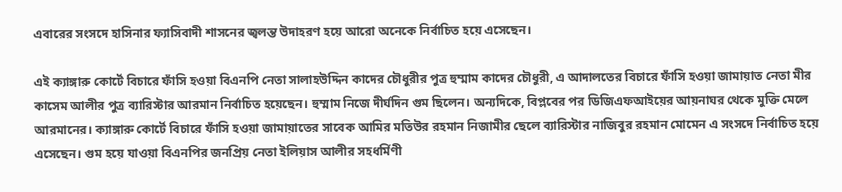এবারের সংসদে হাসিনার ফ্যাসিবাদী শাসনের জ্বলন্ত উদাহরণ হয়ে আরো অনেকে নির্বাচিত হয়ে এসেছেন।

এই ক্যাঙ্গারু কোর্টে বিচারে ফাঁসি হওয়া বিএনপি নেতা সালাহউদ্দিন কাদের চৌধুরীর পুত্র হুম্মাম কাদের চৌধুরী, এ আদালতের বিচারে ফাঁসি হওয়া জামায়াত নেতা মীর কাসেম আলীর পুত্র ব্যারিস্টার আরমান নির্বাচিত হয়েছেন। হুম্মাম নিজে দীর্ঘদিন গুম ছিলেন। অন্যদিকে, বিপ্লবের পর ডিজিএফআইয়ের আয়নাঘর থেকে মুক্তি মেলে আরমানের। ক্যাঙ্গারু কোর্টে বিচারে ফাঁসি হওয়া জামায়াতের সাবেক আমির মতিউর রহমান নিজামীর ছেলে ব্যারিস্টার নাজিবুর রহমান মোমেন এ সংসদে নির্বাচিত হয়ে এসেছেন। গুম হয়ে যাওয়া বিএনপির জনপ্রিয় নেতা ইলিয়াস আলীর সহধর্মিণী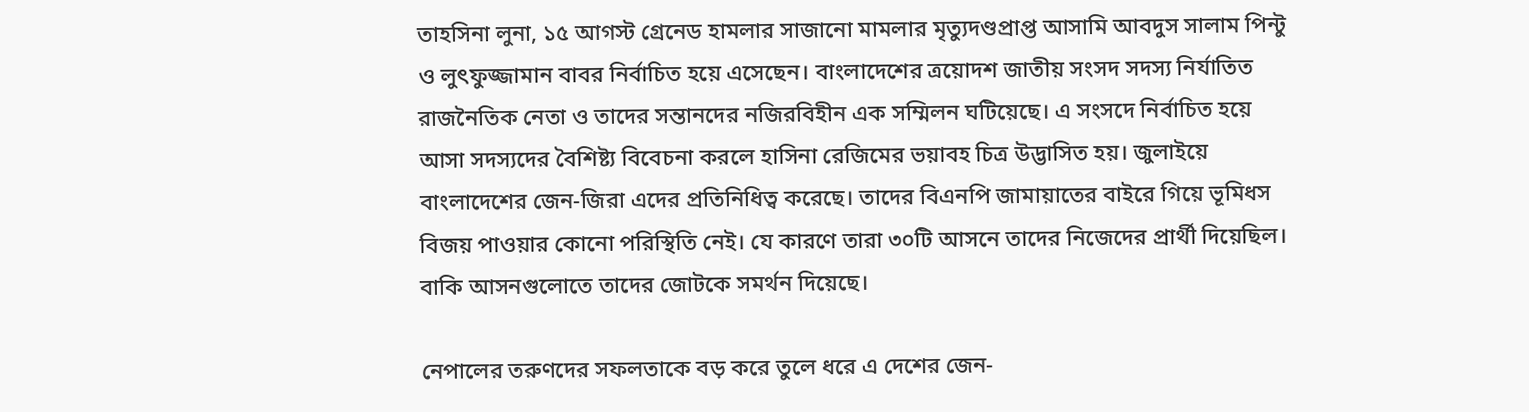তাহসিনা লুনা, ১৫ আগস্ট গ্রেনেড হামলার সাজানো মামলার মৃত্যুদণ্ডপ্রাপ্ত আসামি আবদুস সালাম পিন্টু ও লুৎফুজ্জামান বাবর নির্বাচিত হয়ে এসেছেন। বাংলাদেশের ত্রয়োদশ জাতীয় সংসদ সদস্য নির্যাতিত রাজনৈতিক নেতা ও তাদের সন্তানদের নজিরবিহীন এক সম্মিলন ঘটিয়েছে। এ সংসদে নির্বাচিত হয়ে আসা সদস্যদের বৈশিষ্ট্য বিবেচনা করলে হাসিনা রেজিমের ভয়াবহ চিত্র উদ্ভাসিত হয়। জুলাইয়ে বাংলাদেশের জেন-জিরা এদের প্রতিনিধিত্ব করেছে। তাদের বিএনপি জামায়াতের বাইরে গিয়ে ভূমিধস বিজয় পাওয়ার কোনো পরিস্থিতি নেই। যে কারণে তারা ৩০টি আসনে তাদের নিজেদের প্রার্থী দিয়েছিল। বাকি আসনগুলোতে তাদের জোটকে সমর্থন দিয়েছে।

নেপালের তরুণদের সফলতাকে বড় করে তুলে ধরে এ দেশের জেন-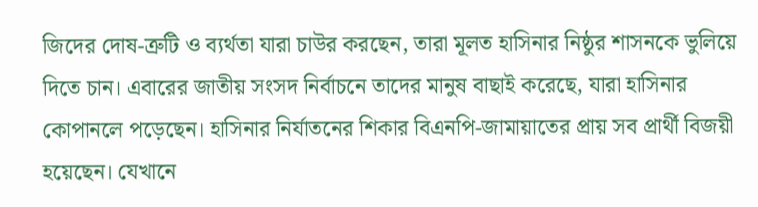জিদের দোষ-ত্রুটি ও ব্যর্থতা যারা চাউর করছেন, তারা মূলত হাসিনার নিষ্ঠুর শাসনকে ভুলিয়ে দিতে চান। এবারের জাতীয় সংসদ নির্বাচনে তাদের মানুষ বাছাই করেছে, যারা হাসিনার কোপানলে পড়েছেন। হাসিনার নির্যাতনের শিকার বিএনপি-জামায়াতের প্রায় সব প্রার্থী বিজয়ী হয়েছেন। যেখানে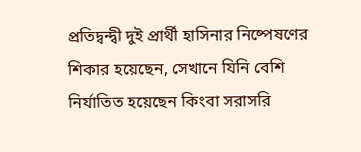প্রতিদ্বন্দ্বী দুই প্রার্থী হাসিনার নিষ্পেষণের শিকার হয়েছেন, সেখানে যিনি বেশি নির্যাতিত হয়েছেন কিংবা সরাসরি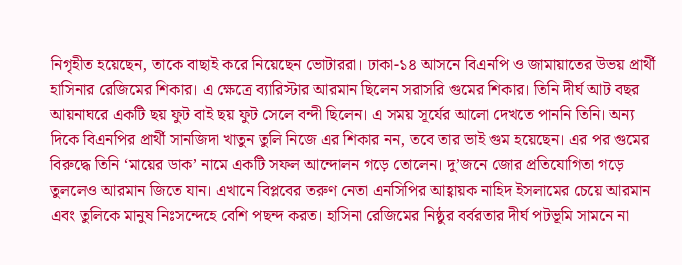নিগৃহীত হয়েছেন, তাকে বাছাই করে নিয়েছেন ভোটাররা। ঢাকা-১৪ আসনে বিএনপি ও জামায়াতের উভয় প্রার্থী হাসিনার রেজিমের শিকার। এ ক্ষেত্রে ব্যারিস্টার আরমান ছিলেন সরাসরি গুমের শিকার। তিনি দীর্ঘ আট বছর আয়নাঘরে একটি ছয় ফুট বাই ছয় ফুট সেলে বন্দী ছিলেন। এ সময় সূর্যের আলো দেখতে পাননি তিনি। অন্য দিকে বিএনপির প্রার্থী সানজিদা খাতুন তুলি নিজে এর শিকার নন, তবে তার ভাই গুম হয়েছেন। এর পর গুমের বিরুদ্ধে তিনি ‘মায়ের ডাক’ নামে একটি সফল আন্দোলন গড়ে তোলেন। দু’জনে জোর প্রতিযোগিতা গড়ে তুললেও আরমান জিতে যান। এখানে বিপ্লবের তরুণ নেতা এনসিপির আহ্বায়ক নাহিদ ইসলামের চেয়ে আরমান এবং তুলিকে মানুষ নিঃসন্দেহে বেশি পছন্দ করত। হাসিনা রেজিমের নিষ্ঠুর বর্বরতার দীর্ঘ পটভূমি সামনে না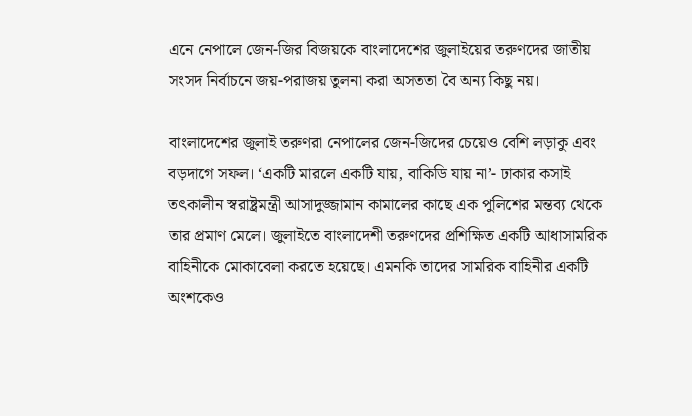এনে নেপালে জেন-জির বিজয়কে বাংলাদেশের জুলাইয়ের তরুণদের জাতীয় সংসদ নির্বাচনে জয়-পরাজয় তুলনা করা অসততা বৈ অন্য কিছু নয়।

বাংলাদেশের জুলাই তরুণরা নেপালের জেন-জিদের চেয়েও বেশি লড়াকু এবং বড়দাগে সফল। ‘একটি মারলে একটি যায়, বাকিডি যায় না’- ঢাকার কসাই তৎকালীন স্বরাষ্ট্রমন্ত্রী আসাদুজ্জামান কামালের কাছে এক পুলিশের মন্তব্য থেকে তার প্রমাণ মেলে। জুলাইতে বাংলাদেশী তরুণদের প্রশিক্ষিত একটি আধাসামরিক বাহিনীকে মোকাবেলা করতে হয়েছে। এমনকি তাদের সামরিক বাহিনীর একটি অংশকেও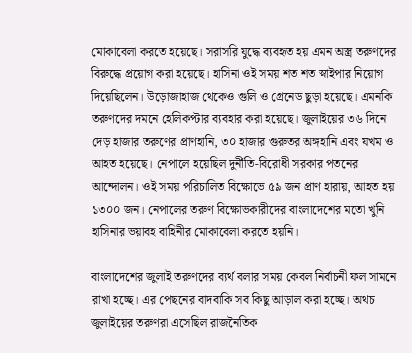মোকাবেলা করতে হয়েছে। সরাসরি যুদ্ধে ব্যবহৃত হয় এমন অস্ত্র তরুণদের বিরুদ্ধে প্রয়োগ করা হয়েছে। হাসিনা ওই সময় শত শত স্নাইপার নিয়োগ দিয়েছিলেন। উড়োজাহাজ থেকেও গুলি ও গ্রেনেড ছুড়া হয়েছে। এমনকি তরুণদের দমনে হেলিকপ্টার ব্যবহার করা হয়েছে। জুলাইয়ের ৩৬ দিনে দেড় হাজার তরুণের প্রাণহানি, ৩০ হাজার গুরুতর অঙ্গহানি এবং যখম ও আহত হয়েছে। নেপালে হয়েছিল দুর্নীতি-বিরোধী সরকার পতনের আন্দোলন। ওই সময় পরিচালিত বিক্ষোভে ৫৯ জন প্রাণ হারায়, আহত হয় ১৩০০ জন। নেপালের তরুণ বিক্ষোভকারীদের বাংলাদেশের মতো খুনি হাসিনার ভয়াবহ বাহিনীর মোকাবেলা করতে হয়নি।

বাংলাদেশের জুলাই তরুণদের ব্যর্থ বলার সময় কেবল নির্বাচনী ফল সামনে রাখা হচ্ছে। এর পেছনের বাদবাকি সব কিছু আড়াল করা হচ্ছে। অথচ জুলাইয়ের তরুণরা এসেছিল রাজনৈতিক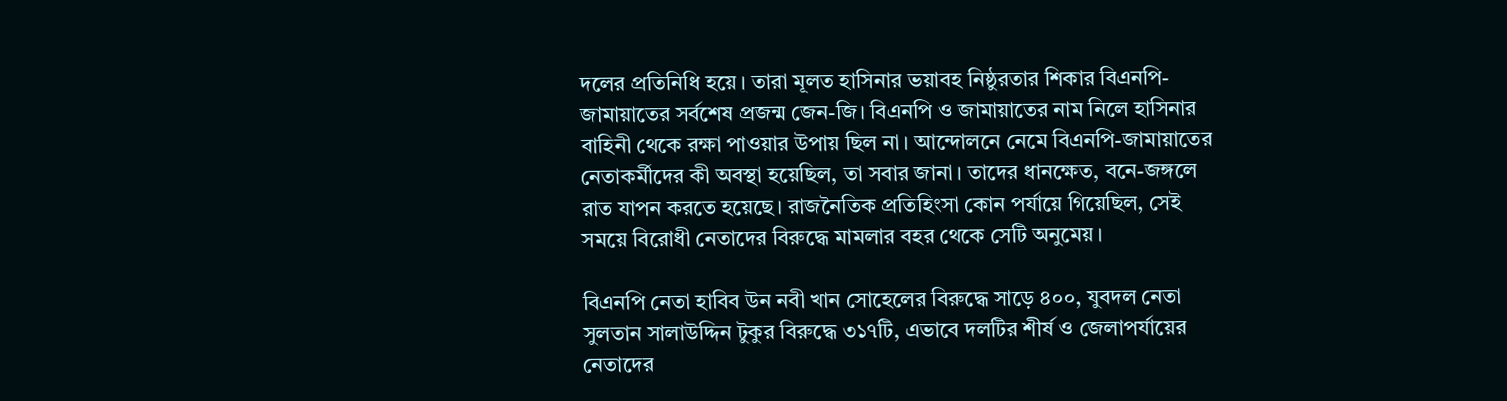দলের প্রতিনিধি হয়ে। তারা মূলত হাসিনার ভয়াবহ নিষ্ঠুরতার শিকার বিএনপি-জামায়াতের সর্বশেষ প্রজন্ম জেন-জি। বিএনপি ও জামায়াতের নাম নিলে হাসিনার বাহিনী থেকে রক্ষা পাওয়ার উপায় ছিল না। আন্দোলনে নেমে বিএনপি-জামায়াতের নেতাকর্মীদের কী অবস্থা হয়েছিল, তা সবার জানা। তাদের ধানক্ষেত, বনে-জঙ্গলে রাত যাপন করতে হয়েছে। রাজনৈতিক প্রতিহিংসা কোন পর্যায়ে গিয়েছিল, সেই সময়ে বিরোধী নেতাদের বিরুদ্ধে মামলার বহর থেকে সেটি অনুমেয়।

বিএনপি নেতা হাবিব উন নবী খান সোহেলের বিরুদ্ধে সাড়ে ৪০০, যুবদল নেতা সুলতান সালাউদ্দিন টুকুর বিরুদ্ধে ৩১৭টি, এভাবে দলটির শীর্ষ ও জেলাপর্যায়ের নেতাদের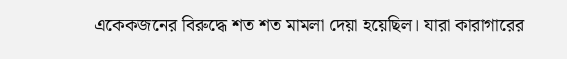একেকজনের বিরুদ্ধে শত শত মামলা দেয়া হয়েছিল। যারা কারাগারের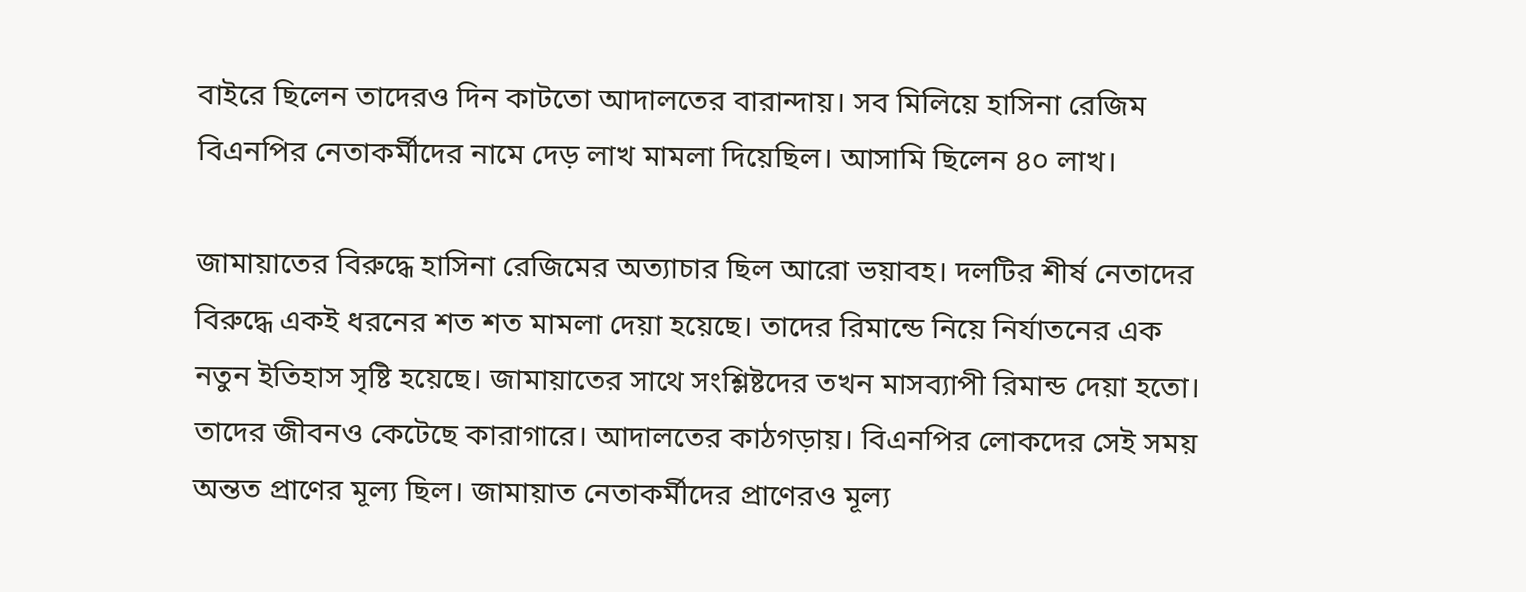বাইরে ছিলেন তাদেরও দিন কাটতো আদালতের বারান্দায়। সব মিলিয়ে হাসিনা রেজিম বিএনপির নেতাকর্মীদের নামে দেড় লাখ মামলা দিয়েছিল। আসামি ছিলেন ৪০ লাখ।

জামায়াতের বিরুদ্ধে হাসিনা রেজিমের অত্যাচার ছিল আরো ভয়াবহ। দলটির শীর্ষ নেতাদের বিরুদ্ধে একই ধরনের শত শত মামলা দেয়া হয়েছে। তাদের রিমান্ডে নিয়ে নির্যাতনের এক নতুন ইতিহাস সৃষ্টি হয়েছে। জামায়াতের সাথে সংশ্লিষ্টদের তখন মাসব্যাপী রিমান্ড দেয়া হতো। তাদের জীবনও কেটেছে কারাগারে। আদালতের কাঠগড়ায়। বিএনপির লোকদের সেই সময় অন্তত প্রাণের মূল্য ছিল। জামায়াত নেতাকর্মীদের প্রাণেরও মূল্য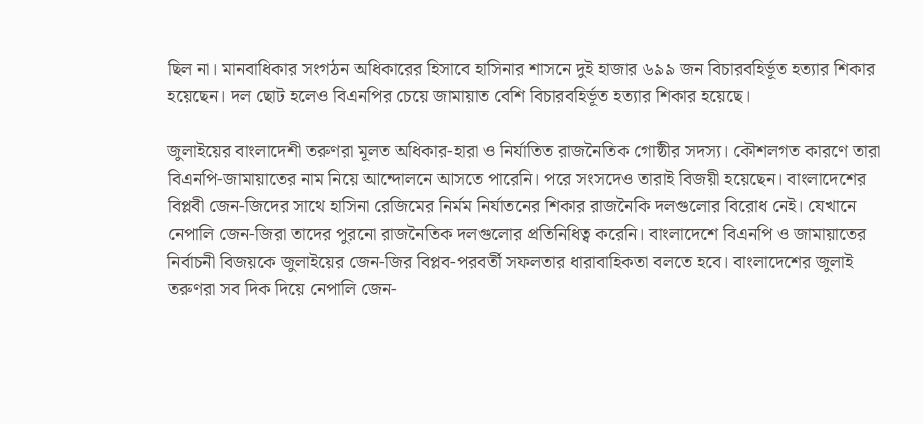ছিল না। মানবাধিকার সংগঠন অধিকারের হিসাবে হাসিনার শাসনে দুই হাজার ৬৯৯ জন বিচারবহির্ভূত হত্যার শিকার হয়েছেন। দল ছোট হলেও বিএনপির চেয়ে জামায়াত বেশি বিচারবহির্ভূত হত্যার শিকার হয়েছে।

জুলাইয়ের বাংলাদেশী তরুণরা মূলত অধিকার-হারা ও নির্যাতিত রাজনৈতিক গোষ্ঠীর সদস্য। কৌশলগত কারণে তারা বিএনপি-জামায়াতের নাম নিয়ে আন্দোলনে আসতে পারেনি। পরে সংসদেও তারাই বিজয়ী হয়েছেন। বাংলাদেশের বিপ্লবী জেন-জিদের সাথে হাসিনা রেজিমের নির্মম নির্যাতনের শিকার রাজনৈকি দলগুলোর বিরোধ নেই। যেখানে নেপালি জেন-জিরা তাদের পুরনো রাজনৈতিক দলগুলোর প্রতিনিধিত্ব করেনি। বাংলাদেশে বিএনপি ও জামায়াতের নির্বাচনী বিজয়কে জুলাইয়ের জেন-জির বিপ্লব-পরবর্তী সফলতার ধারাবাহিকতা বলতে হবে। বাংলাদেশের জুলাই তরুণরা সব দিক দিয়ে নেপালি জেন-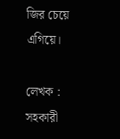জির চেয়ে এগিয়ে।

লেখক : সহকারী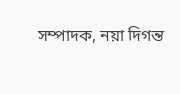সম্পাদক, নয়া দিগন্ত